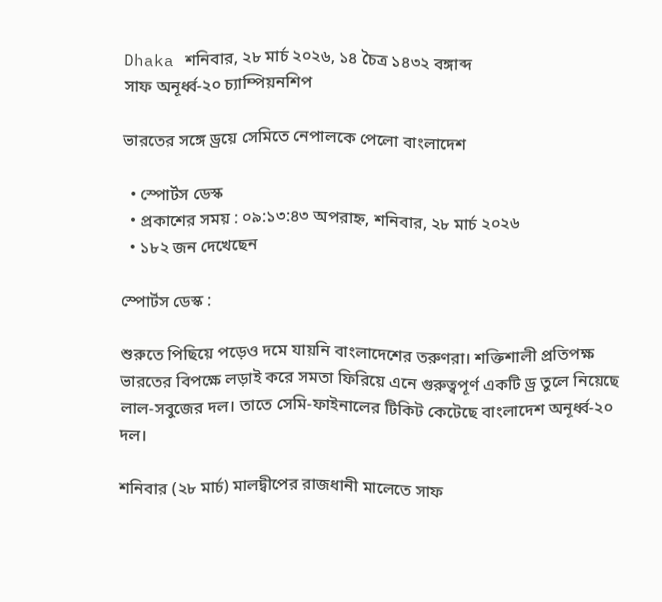Dhaka শনিবার, ২৮ মার্চ ২০২৬, ১৪ চৈত্র ১৪৩২ বঙ্গাব্দ
সাফ অনূর্ধ্ব-২০ চ্যাম্পিয়নশিপ

ভারতের সঙ্গে ড্রয়ে সেমিতে নেপালকে পেলো বাংলাদেশ

  • স্পোর্টস ডেস্ক
  • প্রকাশের সময় : ০৯:১৩:৪৩ অপরাহ্ন, শনিবার, ২৮ মার্চ ২০২৬
  • ১৮২ জন দেখেছেন

স্পোর্টস ডেস্ক :

শুরুতে পিছিয়ে পড়েও দমে যায়নি বাংলাদেশের তরুণরা। শক্তিশালী প্রতিপক্ষ ভারতের বিপক্ষে লড়াই করে সমতা ফিরিয়ে এনে গুরুত্বপূর্ণ একটি ড্র তুলে নিয়েছে লাল-সবুজের দল। তাতে সেমি-ফাইনালের টিকিট কেটেছে বাংলাদেশ অনূর্ধ্ব-২০ দল।

শনিবার (২৮ মার্চ) মালদ্বীপের রাজধানী মালেতে সাফ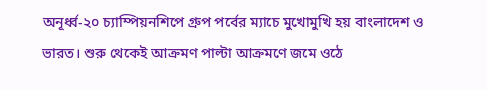অনূর্ধ্ব-২০ চ্যাম্পিয়নশিপে গ্রুপ পর্বের ম্যাচে মুখোমুখি হয় বাংলাদেশ ও ভারত। শুরু থেকেই আক্রমণ পাল্টা আক্রমণে জমে ওঠে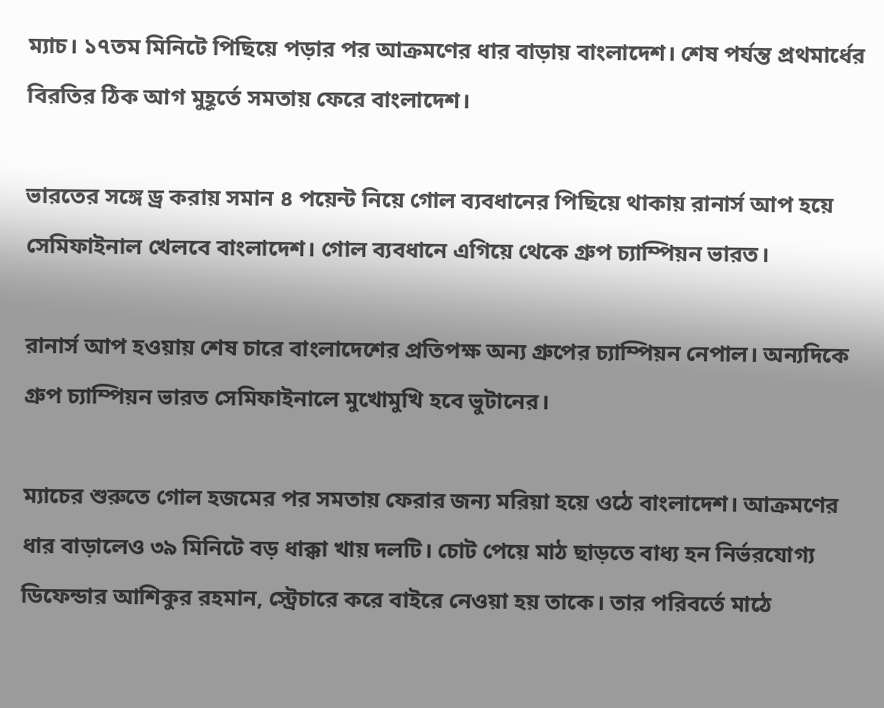ম্যাচ। ১৭তম মিনিটে পিছিয়ে পড়ার পর আক্রমণের ধার বাড়ায় বাংলাদেশ। শেষ পর্যন্ত প্রথমার্ধের বিরতির ঠিক আগ মুহূর্তে সমতায় ফেরে বাংলাদেশ।

ভারতের সঙ্গে ড্র করায় সমান ৪ পয়েন্ট নিয়ে গোল ব্যবধানের পিছিয়ে থাকায় রানার্স আপ হয়ে সেমিফাইনাল খেলবে বাংলাদেশ। গোল ব্যবধানে এগিয়ে থেকে গ্রুপ চ্যাম্পিয়ন ভারত।

রানার্স আপ হওয়ায় শেষ চারে বাংলাদেশের প্রতিপক্ষ অন্য গ্রুপের চ্যাম্পিয়ন নেপাল। অন্যদিকে গ্রুপ চ্যাম্পিয়ন ভারত সেমিফাইনালে মুখোমুখি হবে ভুটানের।

ম্যাচের শুরুতে গোল হজমের পর সমতায় ফেরার জন্য মরিয়া হয়ে ওঠে বাংলাদেশ। আক্রমণের ধার বাড়ালেও ৩৯ মিনিটে বড় ধাক্কা খায় দলটি। চোট পেয়ে মাঠ ছাড়তে বাধ্য হন নির্ভরযোগ্য ডিফেন্ডার আশিকুর রহমান, স্ট্রেচারে করে বাইরে নেওয়া হয় তাকে। তার পরিবর্তে মাঠে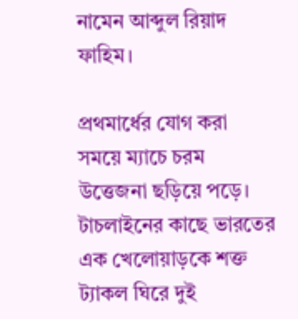নামেন আব্দুল রিয়াদ ফাহিম।

প্রথমার্ধের যোগ করা সময়ে ম্যাচে চরম উত্তেজনা ছড়িয়ে পড়ে। টাচলাইনের কাছে ভারতের এক খেলোয়াড়কে শক্ত ট্যাকল ঘিরে দুই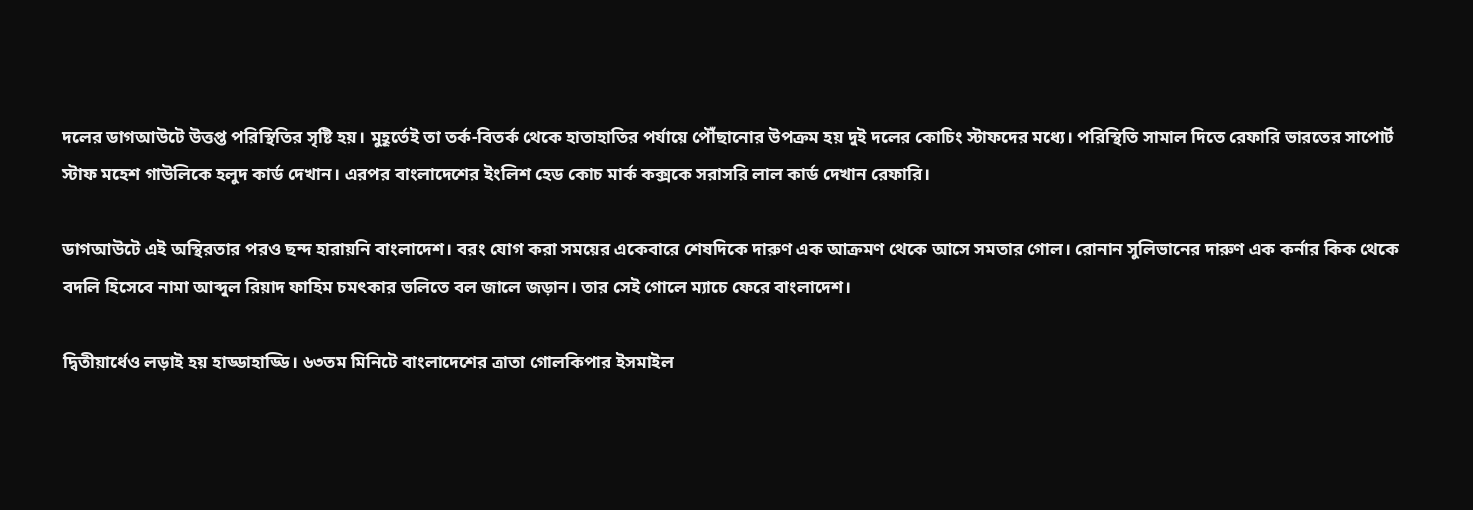দলের ডাগআউটে উত্তপ্ত পরিস্থিতির সৃষ্টি হয়। মুহূর্তেই তা তর্ক-বিতর্ক থেকে হাতাহাতির পর্যায়ে পৌঁছানোর উপক্রম হয় দুই দলের কোচিং স্টাফদের মধ্যে। পরিস্থিতি সামাল দিতে রেফারি ভারতের সাপোর্ট স্টাফ মহেশ গাউলিকে হলুদ কার্ড দেখান। এরপর বাংলাদেশের ইংলিশ হেড কোচ মার্ক কক্সকে সরাসরি লাল কার্ড দেখান রেফারি।

ডাগআউটে এই অস্থিরতার পরও ছন্দ হারায়নি বাংলাদেশ। বরং যোগ করা সময়ের একেবারে শেষদিকে দারুণ এক আক্রমণ থেকে আসে সমতার গোল। রোনান সুলিভানের দারুণ এক কর্নার কিক থেকে বদলি হিসেবে নামা আব্দুল রিয়াদ ফাহিম চমৎকার ভলিতে বল জালে জড়ান। তার সেই গোলে ম্যাচে ফেরে বাংলাদেশ।

দ্বিতীয়ার্ধেও লড়াই হয় হাড্ডাহাড্ডি। ৬৩তম মিনিটে বাংলাদেশের ত্রাতা গোলকিপার ইসমাইল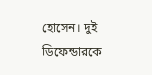হোসেন। দুই ডিফেন্ডারকে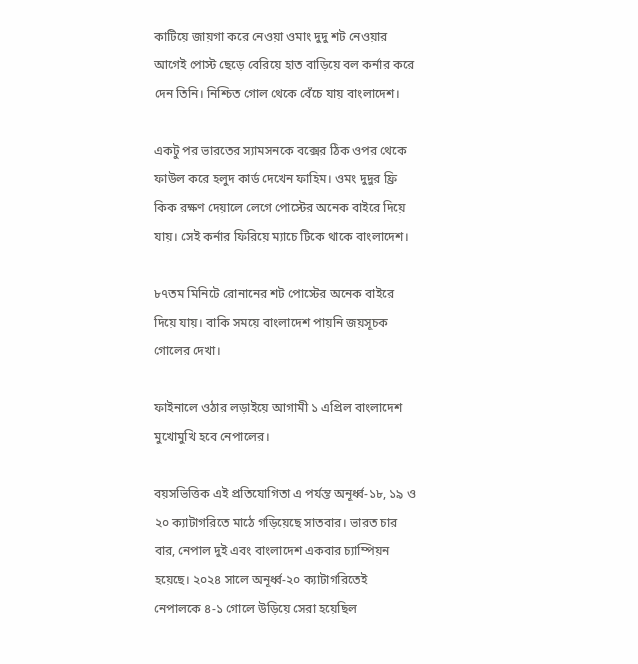কাটিয়ে জায়গা করে নেওয়া ওমাং দুদু শট নেওয়ার আগেই পোস্ট ছেড়ে বেরিয়ে হাত বাড়িয়ে বল কর্নার করে দেন তিনি। নিশ্চিত গোল থেকে বেঁচে যায় বাংলাদেশ।

একটু পর ভারতের স্যামসনকে বক্সের ঠিক ওপর থেকে ফাউল করে হলুদ কার্ড দেখেন ফাহিম। ওমং দুদুর ফ্রি কিক রক্ষণ দেয়ালে লেগে পোস্টের অনেক বাইরে দিয়ে যায়। সেই কর্নার ফিরিয়ে ম্যাচে টিকে থাকে বাংলাদেশ।

৮৭তম মিনিটে রোনানের শট পোস্টের অনেক বাইরে দিয়ে যায়। বাকি সময়ে বাংলাদেশ পায়নি জয়সূচক গোলের দেখা।

ফাইনালে ওঠার লড়াইয়ে আগামী ১ এপ্রিল বাংলাদেশ মুখোমুখি হবে নেপালের।

বয়সভিত্তিক এই প্রতিযোগিতা এ পর্যন্ত অনূর্ধ্ব-১৮, ১৯ ও ২০ ক্যাটাগরিতে মাঠে গড়িয়েছে সাতবার। ভারত চার বার, নেপাল দুই এবং বাংলাদেশ একবার চ্যাম্পিয়ন হয়েছে। ২০২৪ সালে অনূর্ধ্ব-২০ ক্যাটাগরিতেই নেপালকে ৪-১ গোলে উড়িয়ে সেরা হয়েছিল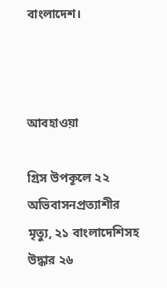বাংলাদেশ।



আবহাওয়া

গ্রিস উপকূলে ২২ অভিবাসনপ্রত্যাশীর মৃত্যু, ২১ বাংলাদেশিসহ উদ্ধার ২৬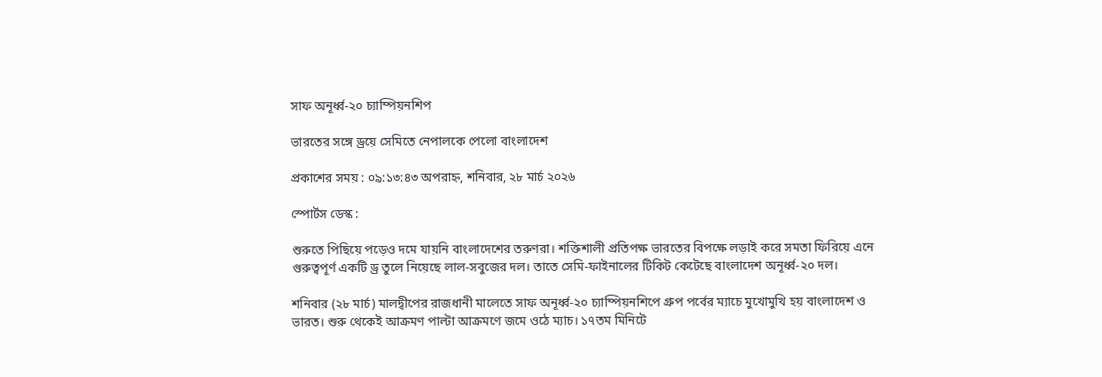সাফ অনূর্ধ্ব-২০ চ্যাম্পিয়নশিপ

ভারতের সঙ্গে ড্রয়ে সেমিতে নেপালকে পেলো বাংলাদেশ

প্রকাশের সময় : ০৯:১৩:৪৩ অপরাহ্ন, শনিবার, ২৮ মার্চ ২০২৬

স্পোর্টস ডেস্ক :

শুরুতে পিছিয়ে পড়েও দমে যায়নি বাংলাদেশের তরুণরা। শক্তিশালী প্রতিপক্ষ ভারতের বিপক্ষে লড়াই করে সমতা ফিরিয়ে এনে গুরুত্বপূর্ণ একটি ড্র তুলে নিয়েছে লাল-সবুজের দল। তাতে সেমি-ফাইনালের টিকিট কেটেছে বাংলাদেশ অনূর্ধ্ব-২০ দল।

শনিবার (২৮ মার্চ) মালদ্বীপের রাজধানী মালেতে সাফ অনূর্ধ্ব-২০ চ্যাম্পিয়নশিপে গ্রুপ পর্বের ম্যাচে মুখোমুখি হয় বাংলাদেশ ও ভারত। শুরু থেকেই আক্রমণ পাল্টা আক্রমণে জমে ওঠে ম্যাচ। ১৭তম মিনিটে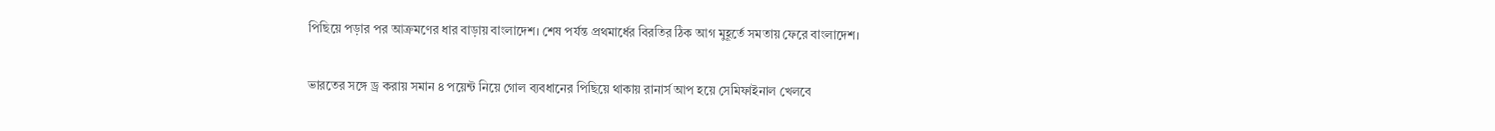পিছিয়ে পড়ার পর আক্রমণের ধার বাড়ায় বাংলাদেশ। শেষ পর্যন্ত প্রথমার্ধের বিরতির ঠিক আগ মুহূর্তে সমতায় ফেরে বাংলাদেশ।

ভারতের সঙ্গে ড্র করায় সমান ৪ পয়েন্ট নিয়ে গোল ব্যবধানের পিছিয়ে থাকায় রানার্স আপ হয়ে সেমিফাইনাল খেলবে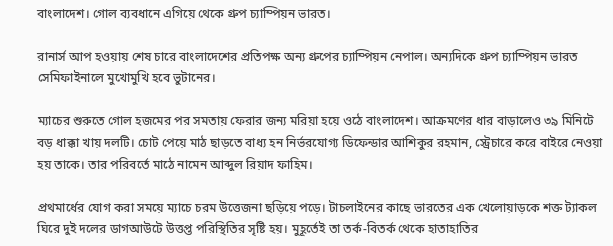বাংলাদেশ। গোল ব্যবধানে এগিয়ে থেকে গ্রুপ চ্যাম্পিয়ন ভারত।

রানার্স আপ হওয়ায় শেষ চারে বাংলাদেশের প্রতিপক্ষ অন্য গ্রুপের চ্যাম্পিয়ন নেপাল। অন্যদিকে গ্রুপ চ্যাম্পিয়ন ভারত সেমিফাইনালে মুখোমুখি হবে ভুটানের।

ম্যাচের শুরুতে গোল হজমের পর সমতায় ফেরার জন্য মরিয়া হয়ে ওঠে বাংলাদেশ। আক্রমণের ধার বাড়ালেও ৩৯ মিনিটে বড় ধাক্কা খায় দলটি। চোট পেয়ে মাঠ ছাড়তে বাধ্য হন নির্ভরযোগ্য ডিফেন্ডার আশিকুর রহমান, স্ট্রেচারে করে বাইরে নেওয়া হয় তাকে। তার পরিবর্তে মাঠে নামেন আব্দুল রিয়াদ ফাহিম।

প্রথমার্ধের যোগ করা সময়ে ম্যাচে চরম উত্তেজনা ছড়িয়ে পড়ে। টাচলাইনের কাছে ভারতের এক খেলোয়াড়কে শক্ত ট্যাকল ঘিরে দুই দলের ডাগআউটে উত্তপ্ত পরিস্থিতির সৃষ্টি হয়। মুহূর্তেই তা তর্ক-বিতর্ক থেকে হাতাহাতির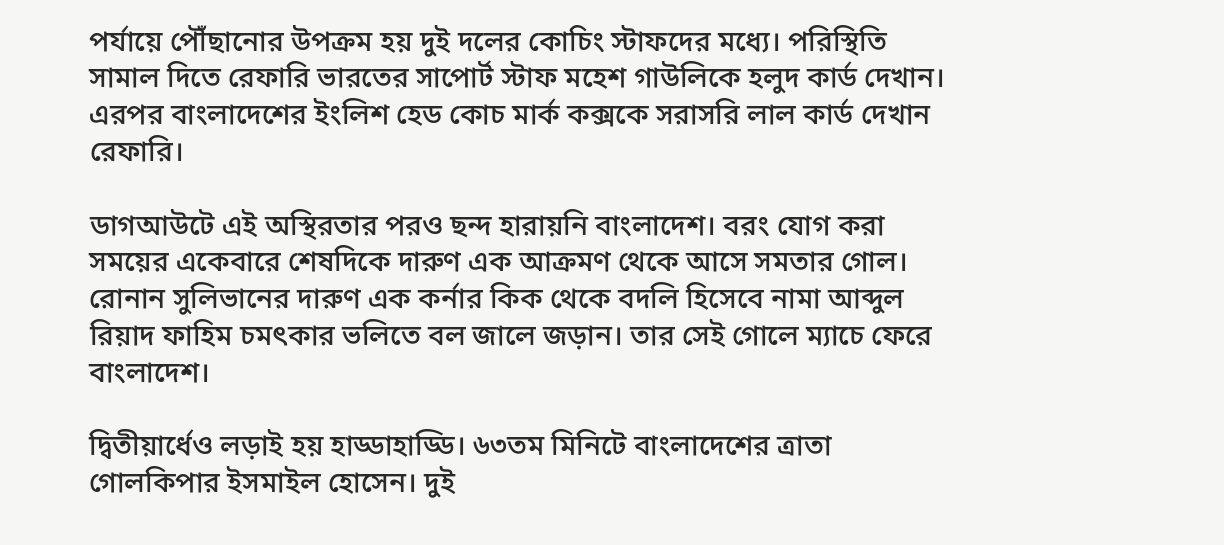পর্যায়ে পৌঁছানোর উপক্রম হয় দুই দলের কোচিং স্টাফদের মধ্যে। পরিস্থিতি সামাল দিতে রেফারি ভারতের সাপোর্ট স্টাফ মহেশ গাউলিকে হলুদ কার্ড দেখান। এরপর বাংলাদেশের ইংলিশ হেড কোচ মার্ক কক্সকে সরাসরি লাল কার্ড দেখান রেফারি।

ডাগআউটে এই অস্থিরতার পরও ছন্দ হারায়নি বাংলাদেশ। বরং যোগ করা সময়ের একেবারে শেষদিকে দারুণ এক আক্রমণ থেকে আসে সমতার গোল। রোনান সুলিভানের দারুণ এক কর্নার কিক থেকে বদলি হিসেবে নামা আব্দুল রিয়াদ ফাহিম চমৎকার ভলিতে বল জালে জড়ান। তার সেই গোলে ম্যাচে ফেরে বাংলাদেশ।

দ্বিতীয়ার্ধেও লড়াই হয় হাড্ডাহাড্ডি। ৬৩তম মিনিটে বাংলাদেশের ত্রাতা গোলকিপার ইসমাইল হোসেন। দুই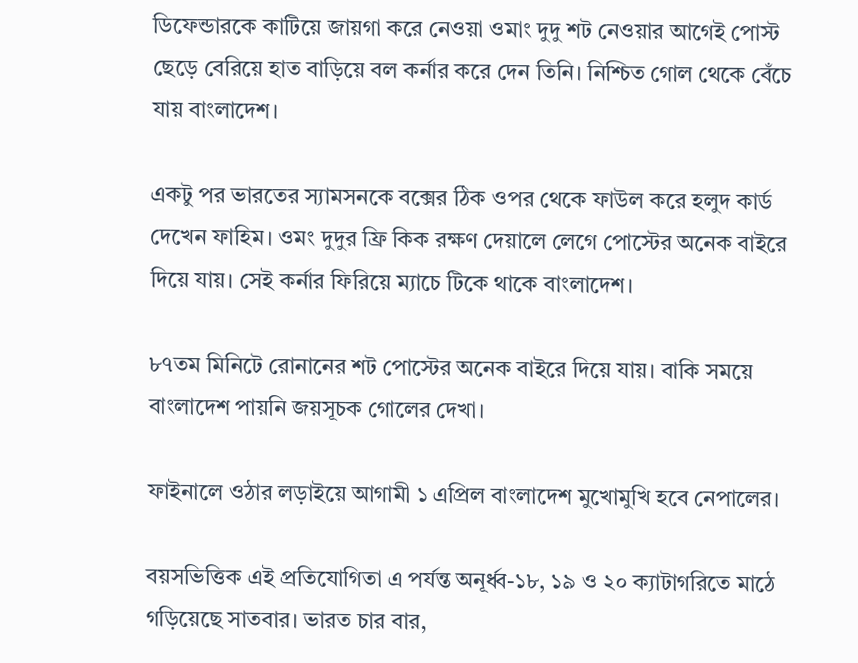ডিফেন্ডারকে কাটিয়ে জায়গা করে নেওয়া ওমাং দুদু শট নেওয়ার আগেই পোস্ট ছেড়ে বেরিয়ে হাত বাড়িয়ে বল কর্নার করে দেন তিনি। নিশ্চিত গোল থেকে বেঁচে যায় বাংলাদেশ।

একটু পর ভারতের স্যামসনকে বক্সের ঠিক ওপর থেকে ফাউল করে হলুদ কার্ড দেখেন ফাহিম। ওমং দুদুর ফ্রি কিক রক্ষণ দেয়ালে লেগে পোস্টের অনেক বাইরে দিয়ে যায়। সেই কর্নার ফিরিয়ে ম্যাচে টিকে থাকে বাংলাদেশ।

৮৭তম মিনিটে রোনানের শট পোস্টের অনেক বাইরে দিয়ে যায়। বাকি সময়ে বাংলাদেশ পায়নি জয়সূচক গোলের দেখা।

ফাইনালে ওঠার লড়াইয়ে আগামী ১ এপ্রিল বাংলাদেশ মুখোমুখি হবে নেপালের।

বয়সভিত্তিক এই প্রতিযোগিতা এ পর্যন্ত অনূর্ধ্ব-১৮, ১৯ ও ২০ ক্যাটাগরিতে মাঠে গড়িয়েছে সাতবার। ভারত চার বার,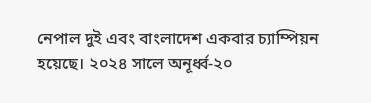নেপাল দুই এবং বাংলাদেশ একবার চ্যাম্পিয়ন হয়েছে। ২০২৪ সালে অনূর্ধ্ব-২০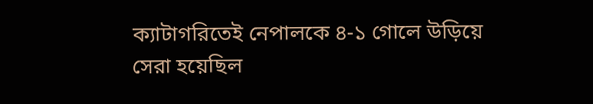ক্যাটাগরিতেই নেপালকে ৪-১ গোলে উড়িয়ে সেরা হয়েছিল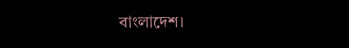বাংলাদেশ।